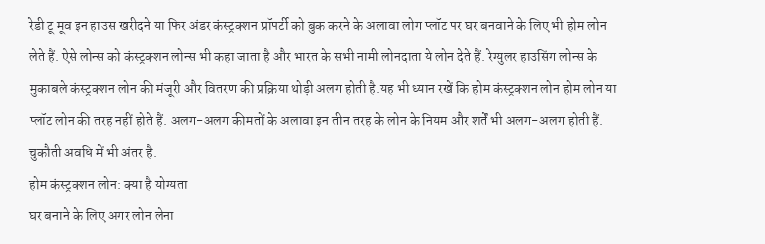रेडी टू मूव इन हाउस खरीदने या फिर अंडर कंस्ट्रक्शन प्रॉपर्टी को बुक करने के अलावा लोग प्लॉट पर घर बनवाने के लिए भी होम लोन लेते हैं. ऐसे लोन्स को कंस्ट्रक्शन लोन्स भी कहा जाता है और भारत के सभी नामी लोनदाता ये लोन देते हैं. रेग्युलर हाउसिंग लोन्स के मुकाबले कंस्ट्रक्शन लोन की मंजूरी और वितरण की प्रक्रिया थोड़ी अलग होती है.यह भी ध्यान रखें कि होम कंस्ट्रक्शन लोन होम लोन या प्लॉट लोन की तरह नहीं होते हैं. अलग-अलग कीमतों के अलावा इन तीन तरह के लोन के नियम और शर्तें भी अलग-अलग होती हैं. चुकौती अवधि में भी अंतर है.
होम कंस्ट्रक्शन लोन: क्या है योग्यता
घर बनाने के लिए अगर लोन लेना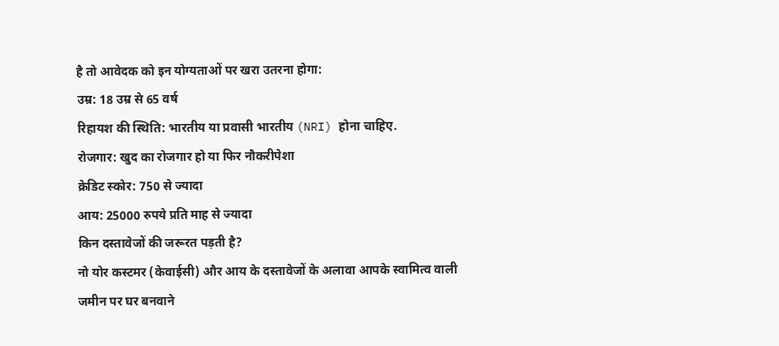है तो आवेदक को इन योग्यताओं पर खरा उतरना होगा:
उम्र: 18 उम्र से 65 वर्ष
रिहायश की स्थिति: भारतीय या प्रवासी भारतीय (NRI) होना चाहिए.
रोजगार: खुद का रोजगार हो या फिर नौकरीपेशा
क्रेडिट स्कोर: 750 से ज्यादा
आय: 25000 रुपये प्रति माह से ज्यादा
किन दस्तावेजों की जरूरत पड़ती है?
नो योर कस्टमर (केवाईसी) और आय के दस्तावेजों के अलावा आपके स्वामित्व वाली जमीन पर घर बनवाने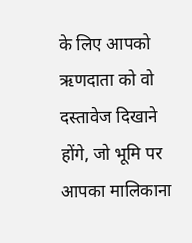के लिए आपको ऋणदाता को वो दस्तावेज दिखाने होंगे, जो भूमि पर आपका मालिकाना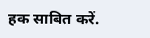हक साबित करें.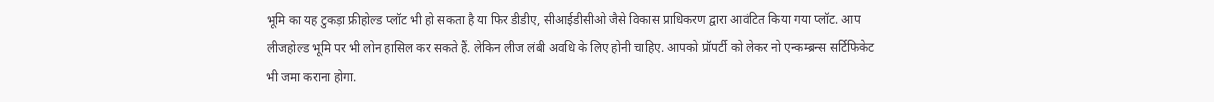भूमि का यह टुकड़ा फ्रीहोल्ड प्लॉट भी हो सकता है या फिर डीडीए, सीआईडीसीओ जैसे विकास प्राधिकरण द्वारा आवंटित किया गया प्लॉट. आप लीजहोल्ड भूमि पर भी लोन हासिल कर सकते हैं. लेकिन लीज लंबी अवधि के लिए होनी चाहिए. आपको प्रॉपर्टी को लेकर नो एन्कम्ब्रन्स सर्टिफिकेट भी जमा कराना होगा.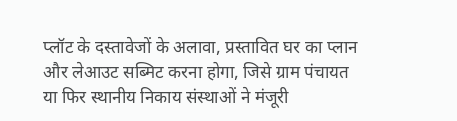प्लॉट के दस्तावेजों के अलावा, प्रस्तावित घर का प्लान और लेआउट सब्मिट करना होगा, जिसे ग्राम पंचायत या फिर स्थानीय निकाय संस्थाओं ने मंजूरी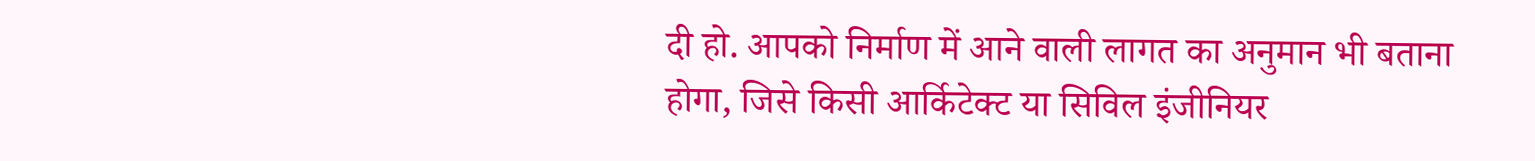दी हो. आपको निर्माण में आने वाली लागत का अनुमान भी बताना होगा, जिसे किसी आर्किटेक्ट या सिविल इंजीनियर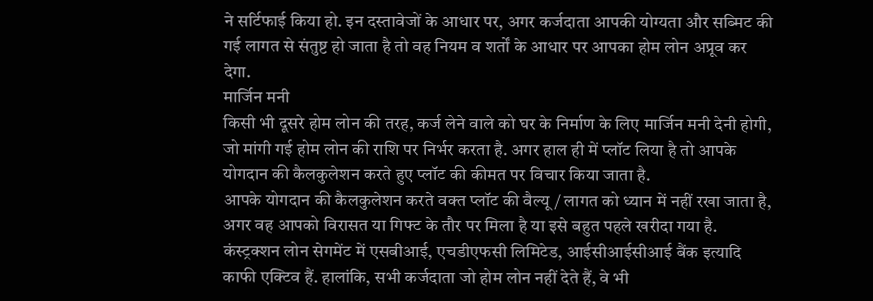ने सर्टिफाई किया हो. इन दस्तावेजों के आधार पर, अगर कर्जदाता आपकी योग्यता और सब्मिट की गई लागत से संतुष्ट हो जाता है तो वह नियम व शर्तों के आधार पर आपका होम लोन अप्रूव कर देगा.
मार्जिन मनी
किसी भी दूसरे होम लोन की तरह, कर्ज लेने वाले को घर के निर्माण के लिए मार्जिन मनी देनी होगी, जो मांगी गई होम लोन की राशि पर निर्भर करता है. अगर हाल ही में प्लॉट लिया है तो आपके योगदान की कैलकुलेशन करते हुए प्लॉट की कीमत पर विचार किया जाता है.
आपके योगदान की कैलकुलेशन करते वक्त प्लॉट की वैल्यू/ लागत को ध्यान में नहीं रखा जाता है, अगर वह आपको विरासत या गिफ्ट के तौर पर मिला है या इसे बहुत पहले खरीदा गया है.
कंस्ट्रक्शन लोन सेगमेंट में एसबीआई, एचडीएफसी लिमिटेड, आईसीआईसीआई बैंक इत्यादि काफी एक्टिव हैं. हालांकि, सभी कर्जदाता जो होम लोन नहीं देते हैं, वे भी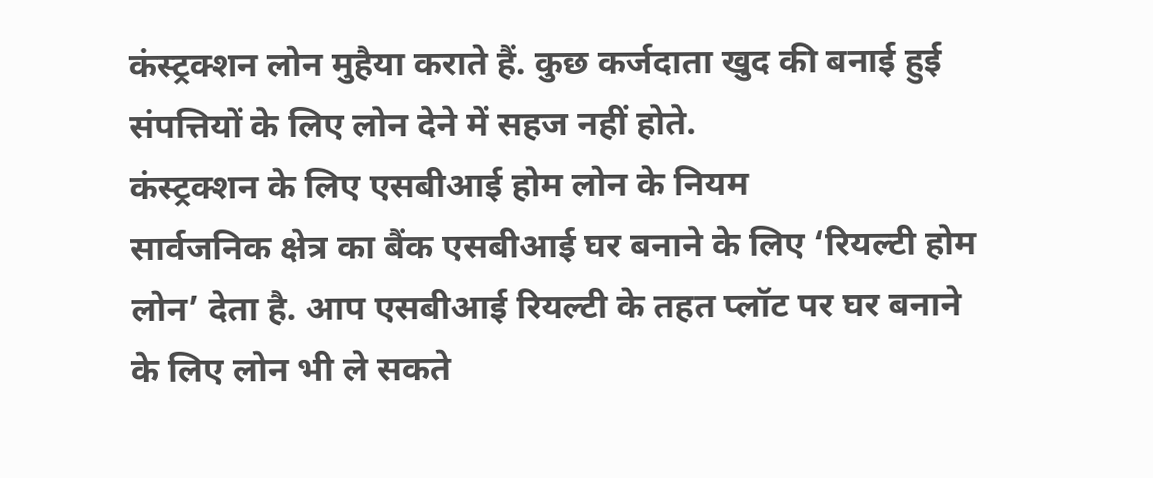कंस्ट्रक्शन लोन मुहैया कराते हैं. कुछ कर्जदाता खुद की बनाई हुई संपत्तियों के लिए लोन देने में सहज नहीं होते.
कंस्ट्रक्शन के लिए एसबीआई होम लोन के नियम
सार्वजनिक क्षेत्र का बैंक एसबीआई घर बनाने के लिए ‘रियल्टी होम लोन’ देता है. आप एसबीआई रियल्टी के तहत प्लॉट पर घर बनाने के लिए लोन भी ले सकते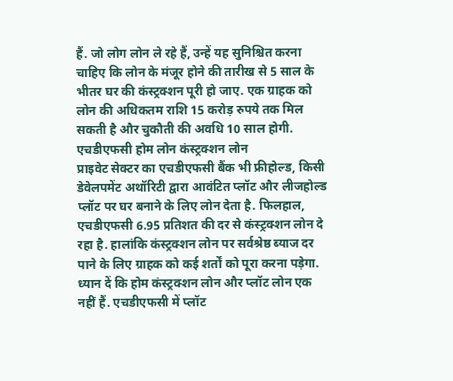हैं. जो लोग लोन ले रहे हैं, उन्हें यह सुनिश्चित करना चाहिए कि लोन के मंजूर होने की तारीख से 5 साल के भीतर घर की कंस्ट्रक्शन पूरी हो जाए. एक ग्राहक को लोन की अधिकतम राशि 15 करोड़ रुपये तक मिल सकती है और चुकौती की अवधि 10 साल होगी.
एचडीएफसी होम लोन कंस्ट्रक्शन लोन
प्राइवेट सेक्टर का एचडीएफसी बैंक भी फ्रीहोल्ड, किसी डेवेलपमेंट अथॉरिटी द्वारा आवंटित प्लॉट और लीजहोल्ड प्लॉट पर घर बनाने के लिए लोन देता है. फिलहाल, एचडीएफसी 6.95 प्रतिशत की दर से कंस्ट्रक्शन लोन दे रहा है. हालांकि कंस्ट्रक्शन लोन पर सर्वश्रेष्ठ ब्याज दर पाने के लिए ग्राहक को कई शर्तों को पूरा करना पड़ेगा.
ध्यान दें कि होम कंस्ट्रक्शन लोन और प्लॉट लोन एक नहीं हैं. एचडीएफसी में प्लॉट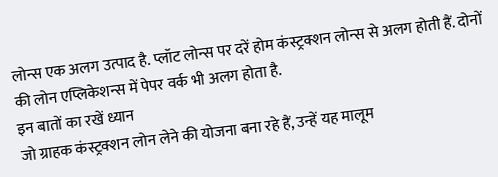लोन्स एक अलग उत्पाद है. प्लॉट लोन्स पर दरें होम कंस्ट्रक्शन लोन्स से अलग होती हैं. दोनों की लोन एप्लिकेशन्स में पेपर वर्क भी अलग होता है.
इन बातों का रखें ध्यान
जो ग्राहक कंस्ट्रक्शन लोन लेने की योजना बना रहे हैं, उन्हें यह मालूम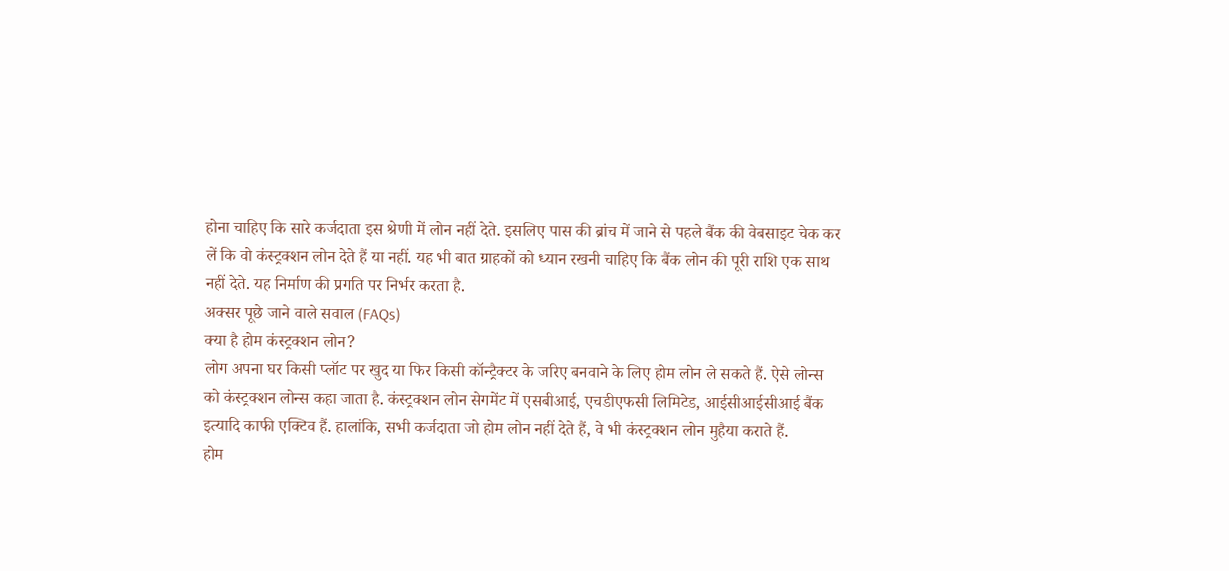होना चाहिए कि सारे कर्जदाता इस श्रेणी में लोन नहीं देते. इसलिए पास की ब्रांच में जाने से पहले बैंक की वेबसाइट चेक कर लें कि वो कंस्ट्रक्शन लोन देते हैं या नहीं. यह भी बात ग्राहकों को ध्यान रखनी चाहिए कि बैंक लोन की पूरी राशि एक साथ नहीं देते. यह निर्माण की प्रगति पर निर्भर करता है.
अक्सर पूछे जाने वाले सवाल (FAQs)
क्या है होम कंस्ट्रक्शन लोन?
लोग अपना घर किसी प्लॉट पर खुद या फिर किसी कॉन्ट्रैक्टर के जरिए बनवाने के लिए होम लोन ले सकते हैं. ऐसे लोन्स को कंस्ट्रक्शन लोन्स कहा जाता है. कंस्ट्रक्शन लोन सेगमेंट में एसबीआई, एचडीएफसी लिमिटेड, आईसीआईसीआई बैंक इत्यादि काफी एक्टिव हैं. हालांकि, सभी कर्जदाता जो होम लोन नहीं देते हैं, वे भी कंस्ट्रक्शन लोन मुहैया कराते हैं.
होम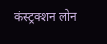कंस्ट्रक्शन लोन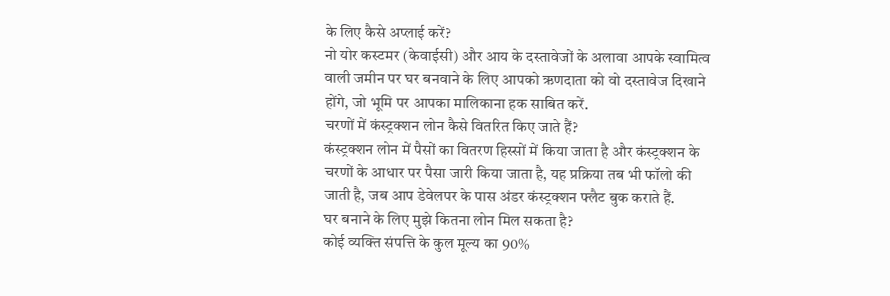के लिए कैसे अप्लाई करें?
नो योर कस्टमर (केवाईसी) और आय के दस्तावेजों के अलावा आपके स्वामित्व वाली जमीन पर घर बनवाने के लिए आपको ऋणदाता को वो दस्तावेज दिखाने होंगे, जो भूमि पर आपका मालिकाना हक साबित करें.
चरणों में कंस्ट्रक्शन लोन कैसे वितरित किए जाते हैं?
कंस्ट्रक्शन लोन में पैसों का वितरण हिस्सों में किया जाता है और कंस्ट्रक्शन के चरणों के आधार पर पैसा जारी किया जाता है, यह प्रक्रिया तब भी फॉलो की जाती है, जब आप डेवेलपर के पास अंडर कंस्ट्रक्शन फ्लैट बुक कराते हैं.
घर बनाने के लिए मुझे कितना लोन मिल सकता है?
कोई व्यक्ति संपत्ति के कुल मूल्य का 90%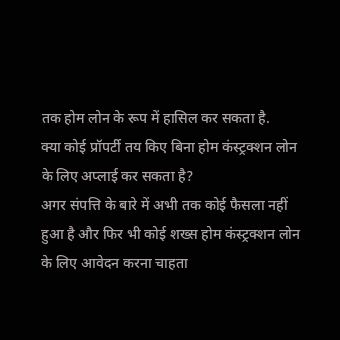तक होम लोन के रूप में हासिल कर सकता है.
क्या कोई प्रॉपर्टी तय किए बिना होम कंस्ट्रक्शन लोन के लिए अप्लाई कर सकता है?
अगर संपत्ति के बारे में अभी तक कोई फैसला नहीं हुआ है और फिर भी कोई शख्स होम कंस्ट्रक्शन लोन के लिए आवेदन करना चाहता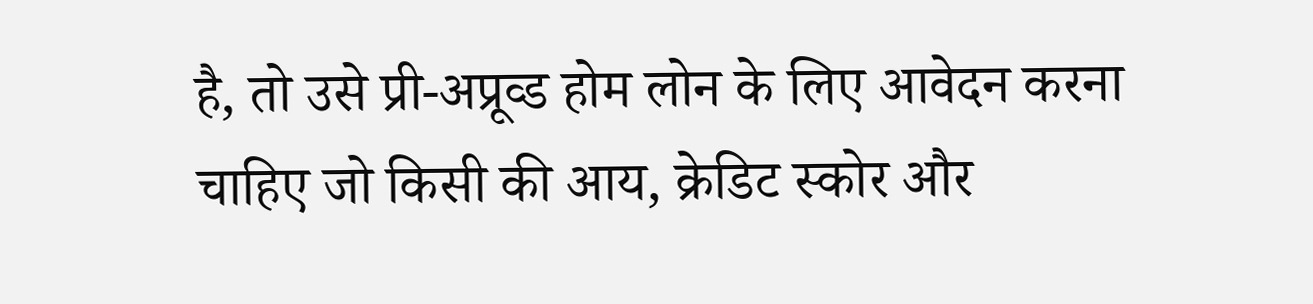है, तो उसे प्री-अप्रूव्ड होम लोन के लिए आवेदन करना चाहिए जो किसी की आय, क्रेडिट स्कोर और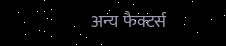अन्य फैक्टर्स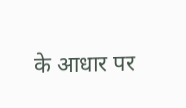के आधार पर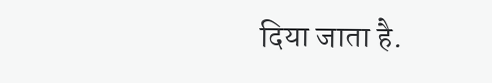दिया जाता है.